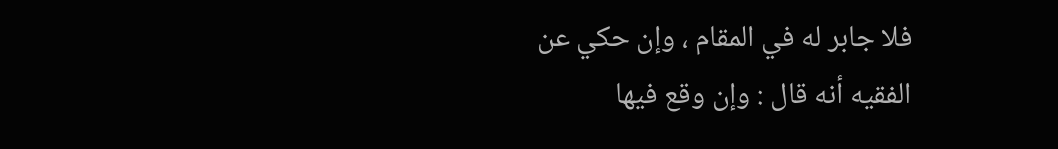فلا جابر له في المقام ، وإن حكي عن الفقيه أنه قال : وإن وقع فيها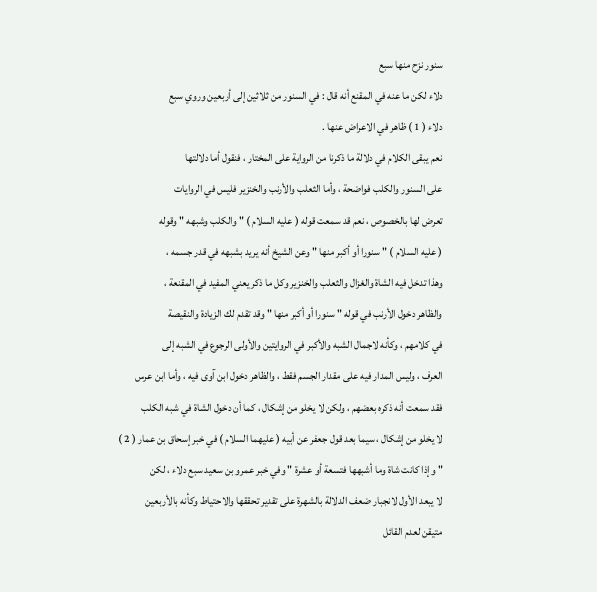سنور نزح منها سبع
دلاء لكن ما عنه في المقنع أنه قال : في السنور من ثلاثين إلى أربعين وروي سبع
دلاء ( 1 ) ظاهر في الاعراض عنها .
نعم يبقى الكلام في دلالة ما ذكرنا من الرواية على المختار ، فنقول أما دلالتها
على السنور والكلب فواضحة ، وأما الثعلب والأرنب والخنزير فليس في الروايات
تعرض لها بالخصوص ، نعم قد سمعت قوله ( عليه السلام ) " والكلب وشبهه " وقوله
( عليه السلام ) " سنورا أو أكبر منها " وعن الشيخ أنه يريد بشبهه في قدر جسمه ،
وهذا تدخل فيه الشاة والغزال والثعلب والخنزير وكل ما ذكر يعني المفيد في المقنعة ،
والظاهر دخول الأرنب في قوله " سنورا أو أكبر منها " وقد تقدم لك الزيادة والنقيصة
في كلامهم ، وكأنه لاجمال الشبه والأكبر في الروايتين والأولى الرجوع في الشبه إلى
العرف ، وليس المدار فيه على مقدار الجسم فقط ، والظاهر دخول ابن آوى فيه ، وأما ابن عرس
فقد سمعت أنه ذكره بعضهم ، ولكن لا يخلو من إشكال ، كما أن دخول الشاة في شبه الكلب
لا يخلو من إشكال ، سيما بعد قول جعفر عن أبيه ( عليهما السلام ) في خبر إسحاق بن عمار ( 2 )
" وإذا كانت شاة وما أشبهها فتسعة أو عشرة " وفي خبر عمرو بن سعيد سبع دلاء ، لكن
لا يبعد الأول لانجبار ضعف الدلالة بالشهرة على تقدير تحققها والاحتياط وكأنه بالأربعين
متيقن لعدم القائل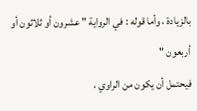بالزيادة ، وأما قوله : في الرواية " عشرون أو ثلاثون أو أربعون "
فيحتمل أن يكون من الراوي ،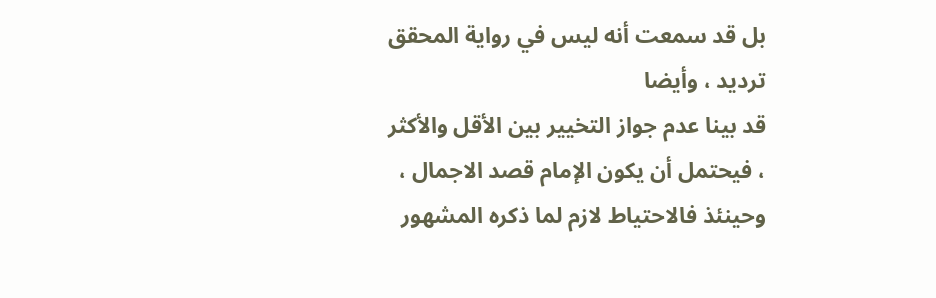بل قد سمعت أنه ليس في رواية المحقق ترديد ، وأيضا
قد بينا عدم جواز التخيير بين الأقل والأكثر ، فيحتمل أن يكون الإمام قصد الاجمال ، وحينئذ فالاحتياط لازم لما ذكره المشهور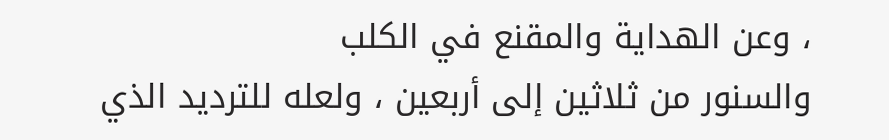، وعن الهداية والمقنع في الكلب
والسنور من ثلاثين إلى أربعين ، ولعله للترديد الذي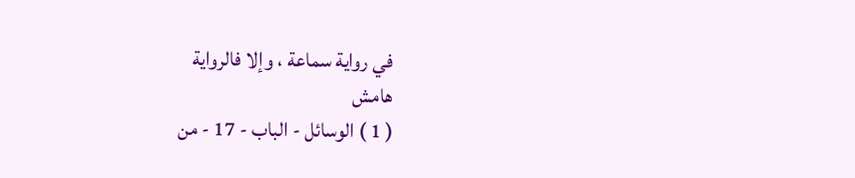في رواية سماعة ، وإلا فالرواية
هامش
( 1 ) الوسائل - الباب - 17 - من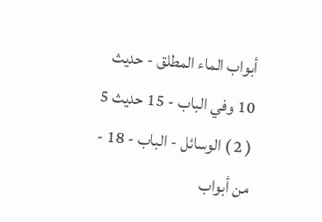أبواب الماء المطلق - حديث 10 وفي الباب - 15 حديث 5
( 2 ) الوسائل - الباب - 18 - من أبواب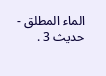الماء المطلق - حديث 3 .